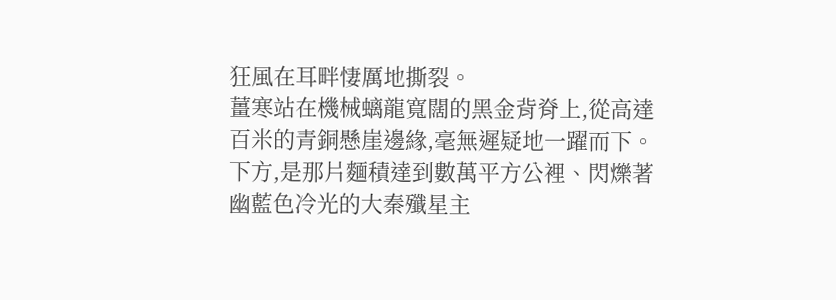狂風在耳畔悽厲地撕裂。
薑寒站在機械螭龍寬闊的黑金背脊上,從高達百米的青銅懸崖邊緣,毫無遲疑地一躍而下。
下方,是那片麵積達到數萬平方公裡、閃爍著幽藍色冷光的大秦殲星主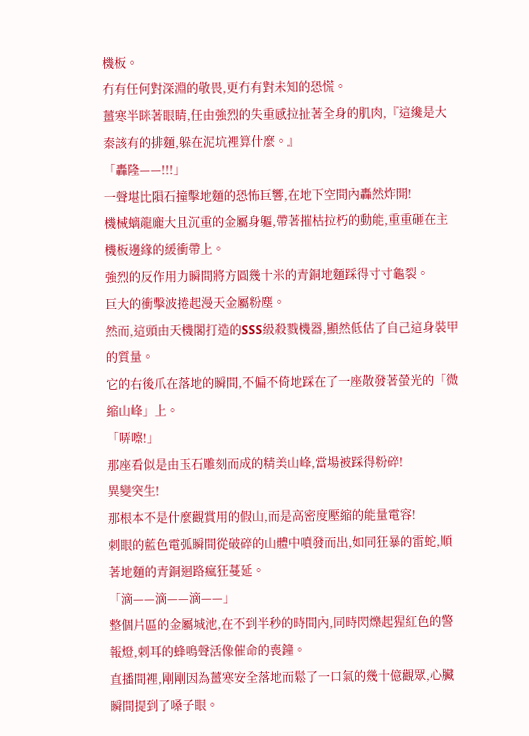機板。
冇有任何對深淵的敬畏,更冇有對未知的恐慌。
薑寒半眯著眼睛,任由強烈的失重感拉扯著全身的肌肉,『這纔是大秦該有的排麵,躲在泥坑裡算什麼。』
「轟隆——!!!」
一聲堪比隕石撞擊地麵的恐怖巨響,在地下空間內轟然炸開!
機械螭龍龐大且沉重的金屬身軀,帶著摧枯拉朽的動能,重重砸在主機板邊緣的緩衝帶上。
強烈的反作用力瞬間將方圓幾十米的青銅地麵踩得寸寸龜裂。
巨大的衝擊波捲起漫天金屬粉塵。
然而,這頭由天機閣打造的SSS級殺戮機器,顯然低估了自己這身裝甲的質量。
它的右後爪在落地的瞬間,不偏不倚地踩在了一座散發著螢光的「微縮山峰」上。
「哢嚓!」
那座看似是由玉石雕刻而成的精美山峰,當場被踩得粉碎!
異變突生!
那根本不是什麼觀賞用的假山,而是高密度壓縮的能量電容!
刺眼的藍色電弧瞬間從破碎的山體中噴發而出,如同狂暴的雷蛇,順著地麵的青銅迴路瘋狂蔓延。
「滴——滴——滴——」
整個片區的金屬城池,在不到半秒的時間內,同時閃爍起猩紅色的警報燈,刺耳的蜂鳴聲活像催命的喪鐘。
直播間裡,剛剛因為薑寒安全落地而鬆了一口氣的幾十億觀眾,心臟瞬間提到了嗓子眼。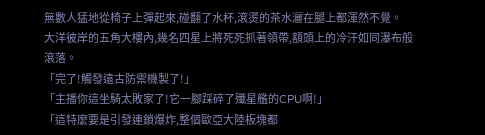無數人猛地從椅子上彈起來,碰翻了水杯,滾燙的茶水灑在腿上都渾然不覺。
大洋彼岸的五角大樓內,幾名四星上將死死抓著領帶,額頭上的冷汗如同瀑布般滾落。
「完了!觸發遠古防禦機製了!」
「主播你這坐騎太敗家了!它一腳踩碎了殲星艦的CPU啊!」
「這特麼要是引發連鎖爆炸,整個歐亞大陸板塊都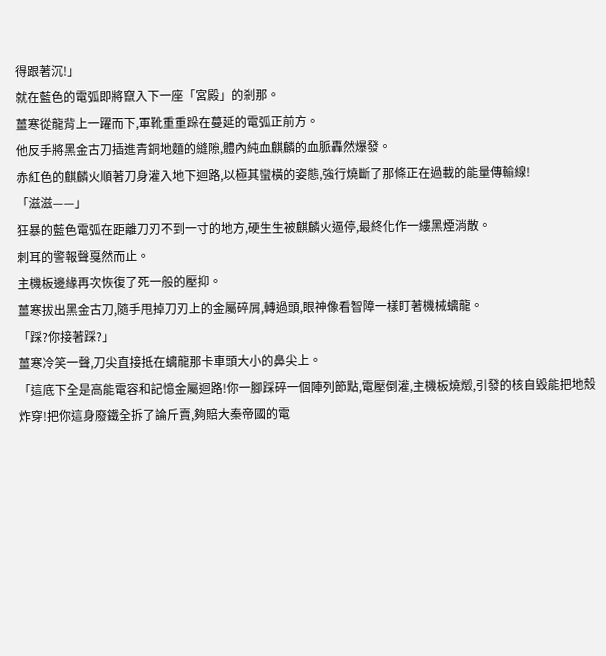得跟著沉!」
就在藍色的電弧即將竄入下一座「宮殿」的剎那。
薑寒從龍背上一躍而下,軍靴重重跺在蔓延的電弧正前方。
他反手將黑金古刀插進青銅地麵的縫隙,體內純血麒麟的血脈轟然爆發。
赤紅色的麒麟火順著刀身灌入地下迴路,以極其蠻橫的姿態,強行燒斷了那條正在過載的能量傳輸線!
「滋滋——」
狂暴的藍色電弧在距離刀刃不到一寸的地方,硬生生被麒麟火逼停,最終化作一縷黑煙消散。
刺耳的警報聲戛然而止。
主機板邊緣再次恢復了死一般的壓抑。
薑寒拔出黑金古刀,隨手甩掉刀刃上的金屬碎屑,轉過頭,眼神像看智障一樣盯著機械螭龍。
「踩?你接著踩?」
薑寒冷笑一聲,刀尖直接抵在螭龍那卡車頭大小的鼻尖上。
「這底下全是高能電容和記憶金屬迴路!你一腳踩碎一個陣列節點,電壓倒灌,主機板燒燬,引發的核自毀能把地殼炸穿!把你這身廢鐵全拆了論斤賣,夠賠大秦帝國的電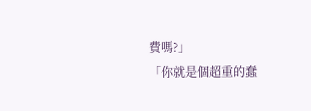費嗎?」
「你就是個超重的蠢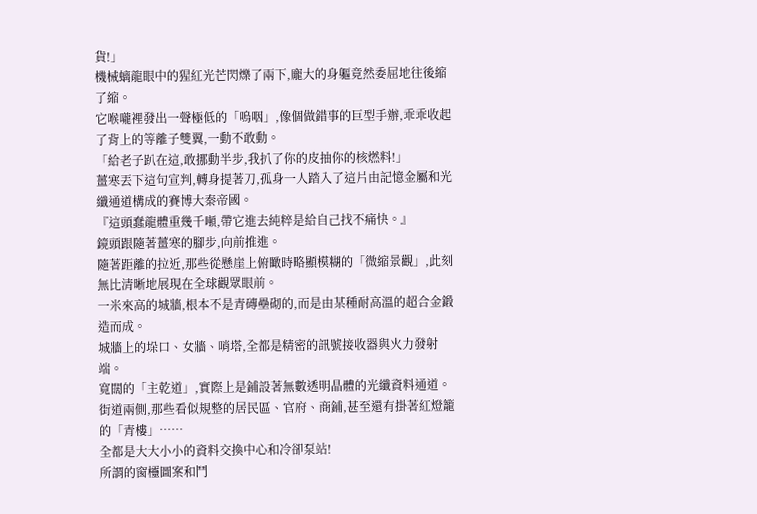貨!」
機械螭龍眼中的猩紅光芒閃爍了兩下,龐大的身軀竟然委屈地往後縮了縮。
它喉嚨裡發出一聲極低的「嗚咽」,像個做錯事的巨型手辦,乖乖收起了背上的等離子雙翼,一動不敢動。
「給老子趴在這,敢挪動半步,我扒了你的皮抽你的核燃料!」
薑寒丟下這句宣判,轉身提著刀,孤身一人踏入了這片由記憶金屬和光纖通道構成的賽博大秦帝國。
『這頭蠢龍體重幾千噸,帶它進去純粹是給自己找不痛快。』
鏡頭跟隨著薑寒的腳步,向前推進。
隨著距離的拉近,那些從懸崖上俯瞰時略顯模糊的「微縮景觀」,此刻無比清晰地展現在全球觀眾眼前。
一米來高的城牆,根本不是青磚壘砌的,而是由某種耐高溫的超合金鍛造而成。
城牆上的垛口、女牆、哨塔,全都是精密的訊號接收器與火力發射端。
寬闊的「主乾道」,實際上是鋪設著無數透明晶體的光纖資料通道。
街道兩側,那些看似規整的居民區、官府、商鋪,甚至還有掛著紅燈籠的「青樓」……
全都是大大小小的資料交換中心和冷卻泵站!
所謂的窗欞圖案和鬥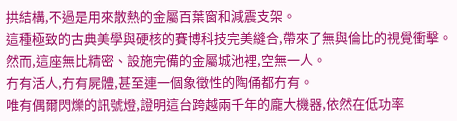拱結構,不過是用來散熱的金屬百葉窗和減震支架。
這種極致的古典美學與硬核的賽博科技完美縫合,帶來了無與倫比的視覺衝擊。
然而,這座無比精密、設施完備的金屬城池裡,空無一人。
冇有活人,冇有屍體,甚至連一個象徵性的陶俑都冇有。
唯有偶爾閃爍的訊號燈,證明這台跨越兩千年的龐大機器,依然在低功率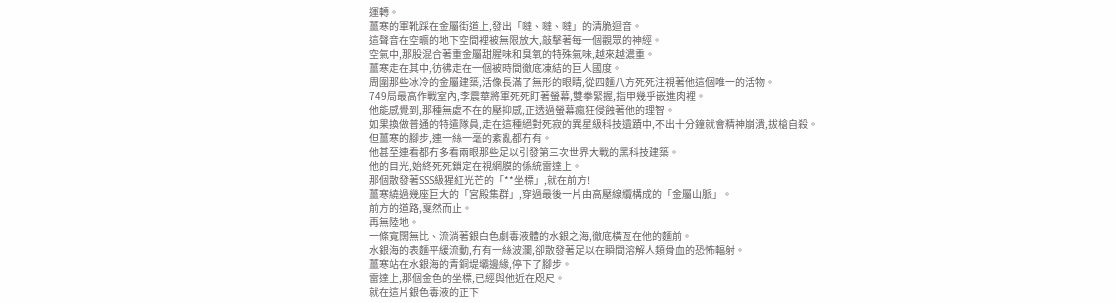運轉。
薑寒的軍靴踩在金屬街道上,發出「噠、噠、噠」的清脆迴音。
這聲音在空曠的地下空間裡被無限放大,敲擊著每一個觀眾的神經。
空氣中,那股混合著重金屬甜腥味和臭氧的特殊氣味,越來越濃重。
薑寒走在其中,彷彿走在一個被時間徹底凍結的巨人國度。
周圍那些冰冷的金屬建築,活像長滿了無形的眼睛,從四麵八方死死注視著他這個唯一的活物。
749局最高作戰室內,李震華將軍死死盯著螢幕,雙拳緊握,指甲幾乎嵌進肉裡。
他能感覺到,那種無處不在的壓抑感,正透過螢幕瘋狂侵蝕著他的理智。
如果換做普通的特遣隊員,走在這種絕對死寂的異星級科技遺蹟中,不出十分鐘就會精神崩潰,拔槍自殺。
但薑寒的腳步,連一絲一毫的紊亂都冇有。
他甚至連看都冇多看兩眼那些足以引發第三次世界大戰的黑科技建築。
他的目光,始終死死鎖定在視網膜的係統雷達上。
那個散發著SSS級猩紅光芒的「**坐標」,就在前方!
薑寒繞過幾座巨大的「宮殿集群」,穿過最後一片由高壓線纜構成的「金屬山脈」。
前方的道路,戛然而止。
再無陸地。
一條寬闊無比、流淌著銀白色劇毒液體的水銀之海,徹底橫亙在他的麵前。
水銀海的表麵平緩流動,冇有一絲波瀾,卻散發著足以在瞬間溶解人類骨血的恐怖輻射。
薑寒站在水銀海的青銅堤壩邊緣,停下了腳步。
雷達上,那個金色的坐標,已經與他近在咫尺。
就在這片銀色毒液的正下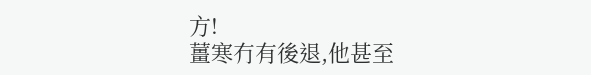方!
薑寒冇有後退,他甚至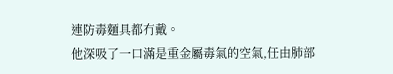連防毒麵具都冇戴。
他深吸了一口滿是重金屬毒氣的空氣,任由肺部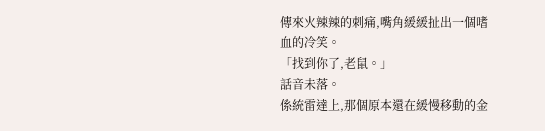傳來火辣辣的刺痛,嘴角緩緩扯出一個嗜血的冷笑。
「找到你了,老鼠。」
話音未落。
係統雷達上,那個原本還在緩慢移動的金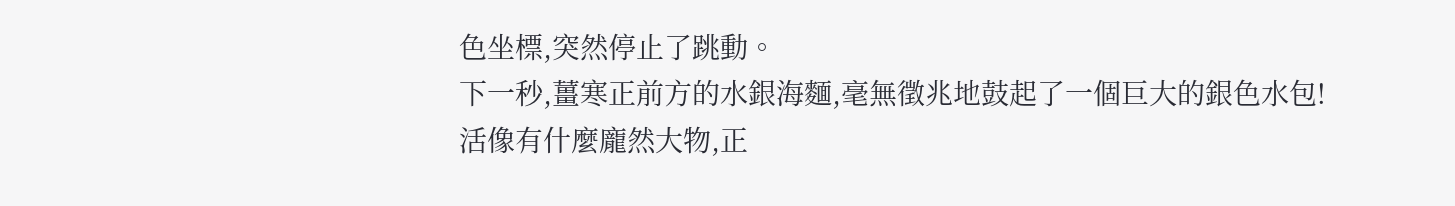色坐標,突然停止了跳動。
下一秒,薑寒正前方的水銀海麵,毫無徵兆地鼓起了一個巨大的銀色水包!
活像有什麼龐然大物,正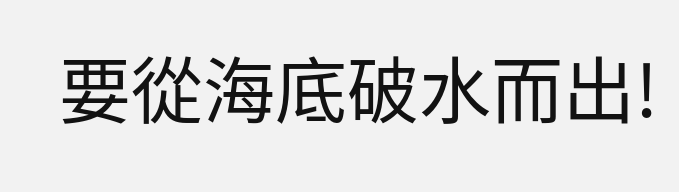要從海底破水而出!